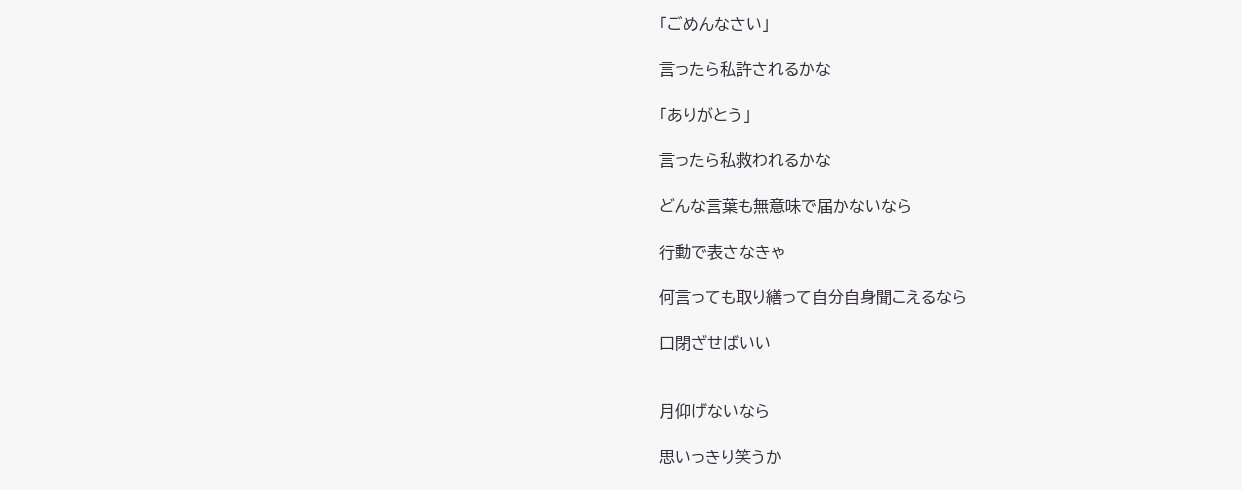「ごめんなさい」

言ったら私許されるかな

「ありがとう」

言ったら私救われるかな

どんな言葉も無意味で届かないなら

行動で表さなきゃ

何言っても取り繕って自分自身聞こえるなら

口閉ざせばいい


月仰げないなら

思いっきり笑うか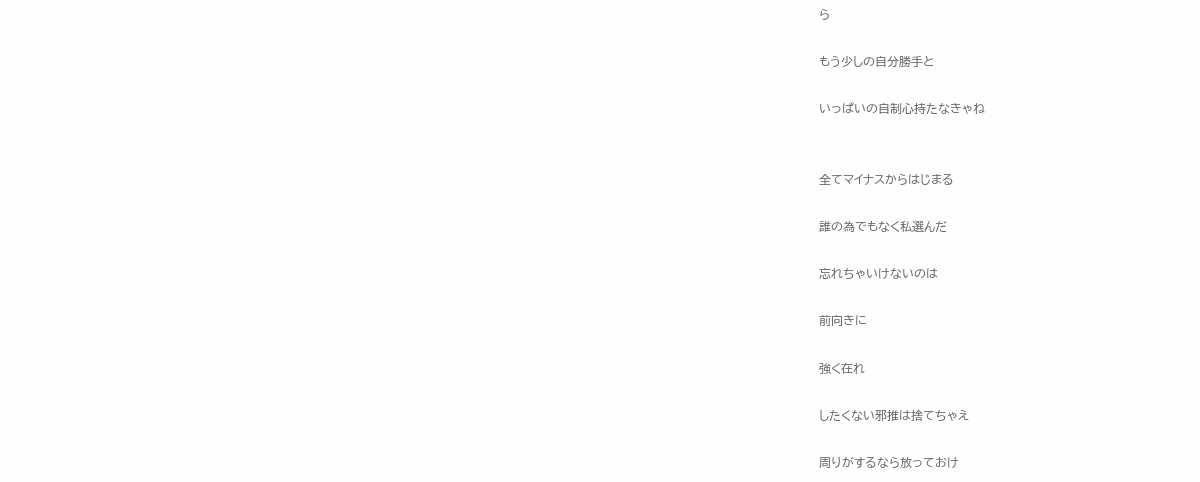ら

もう少しの自分勝手と

いっぱいの自制心持たなきゃね


全てマイナスからはじまる

誰の為でもなく私選んだ

忘れちゃいけないのは

前向きに

強く在れ

したくない邪推は捨てちゃえ

周りがするなら放っておけ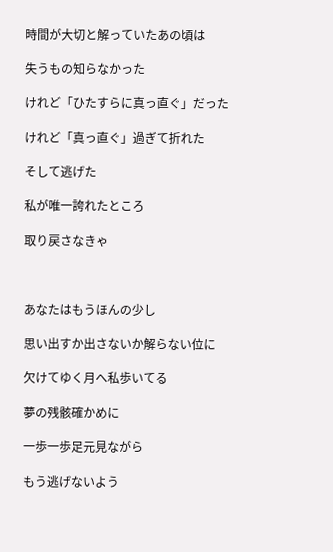時間が大切と解っていたあの頃は

失うもの知らなかった

けれど「ひたすらに真っ直ぐ」だった

けれど「真っ直ぐ」過ぎて折れた

そして逃げた

私が唯一誇れたところ

取り戻さなきゃ



あなたはもうほんの少し

思い出すか出さないか解らない位に

欠けてゆく月へ私歩いてる

夢の残骸確かめに

一歩一歩足元見ながら

もう逃げないよう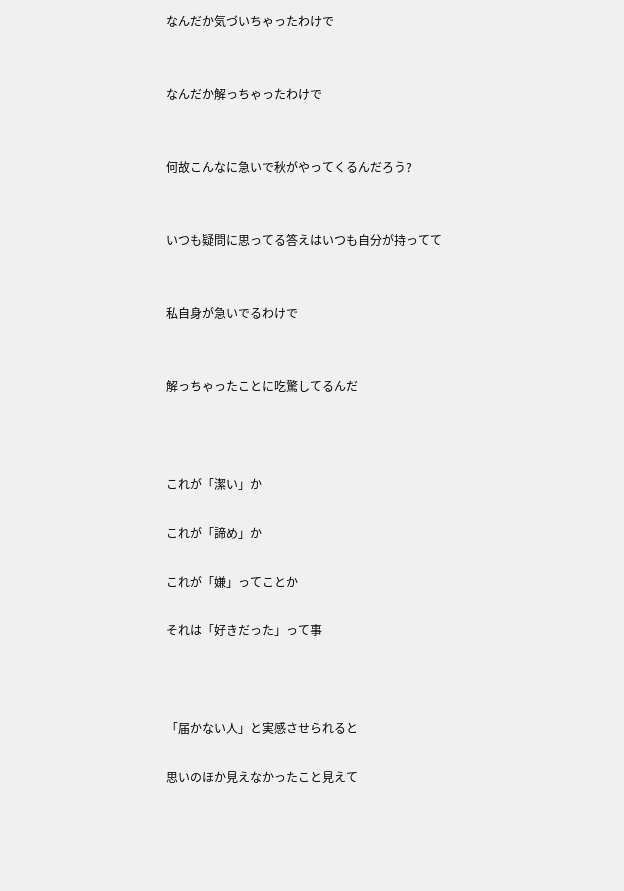なんだか気づいちゃったわけで


なんだか解っちゃったわけで


何故こんなに急いで秋がやってくるんだろう?


いつも疑問に思ってる答えはいつも自分が持ってて


私自身が急いでるわけで


解っちゃったことに吃驚してるんだ



これが「潔い」か

これが「諦め」か

これが「嫌」ってことか

それは「好きだった」って事



「届かない人」と実感させられると

思いのほか見えなかったこと見えて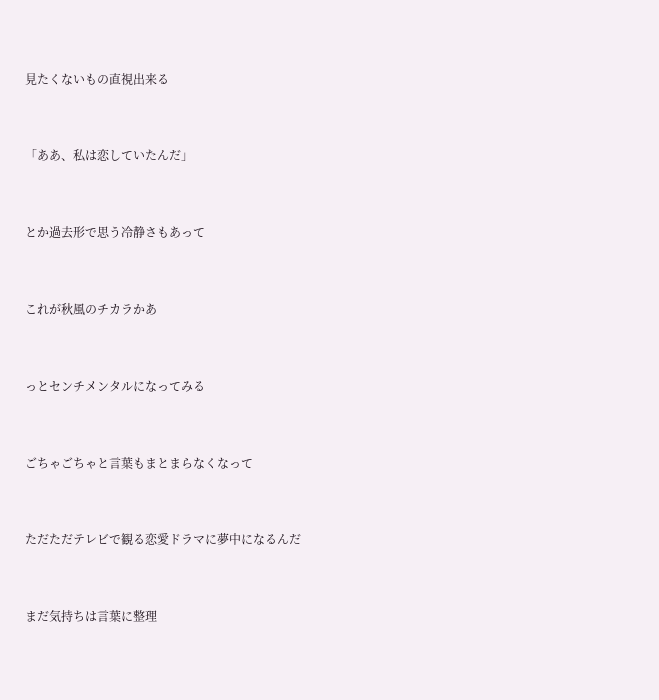見たくないもの直視出来る


「ああ、私は恋していたんだ」


とか過去形で思う冷静さもあって


これが秋風のチカラかあ


っとセンチメンタルになってみる


ごちゃごちゃと言葉もまとまらなくなって


ただただテレビで観る恋愛ドラマに夢中になるんだ


まだ気持ちは言葉に整理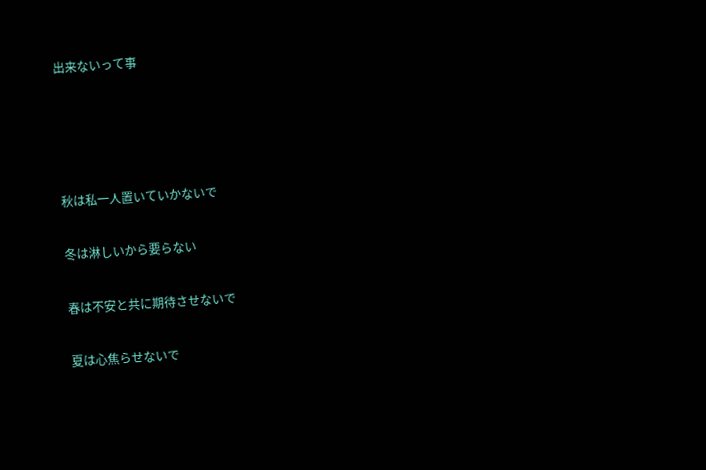出来ないって事




秋は私一人置いていかないで

冬は淋しいから要らない

春は不安と共に期待させないで

夏は心焦らせないで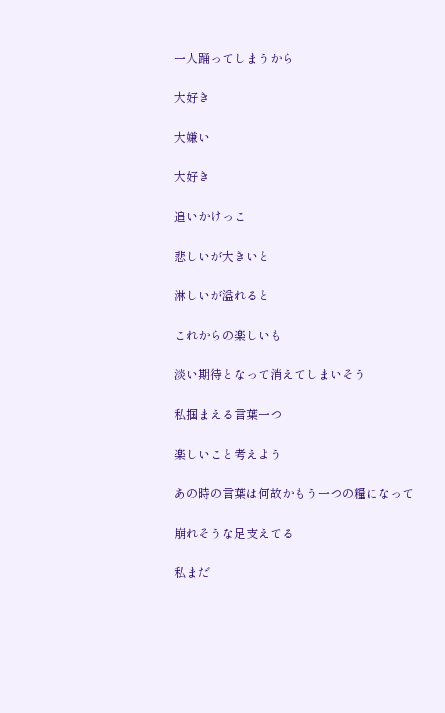一人踊ってしまうから

大好き

大嫌い

大好き

追いかけっこ

悲しいが大きいと

淋しいが溢れると

これからの楽しいも

淡い期待となって消えてしまいそう

私掴まえる言葉一つ

楽しいこと考えよう

あの時の言葉は何故かもう一つの糧になって

崩れそうな足支えてる

私まだ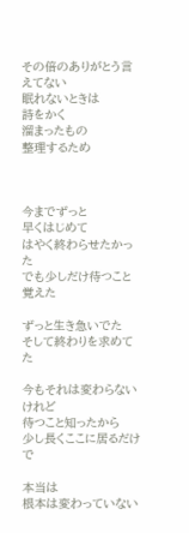その倍のありがとう言えてない
眠れないときは
詩をかく
溜まったもの
整理するため



今までずっと
早くはじめて
はやく終わらせたかった
でも少しだけ待つこと覚えた

ずっと生き急いでた
そして終わりを求めてた

今もそれは変わらないけれど
待つこと知ったから
少し長くここに居るだけで

本当は
根本は変わっていない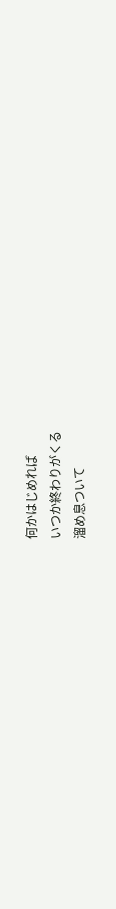何かはじめれば
いつか終わりがくる
溜め息ついて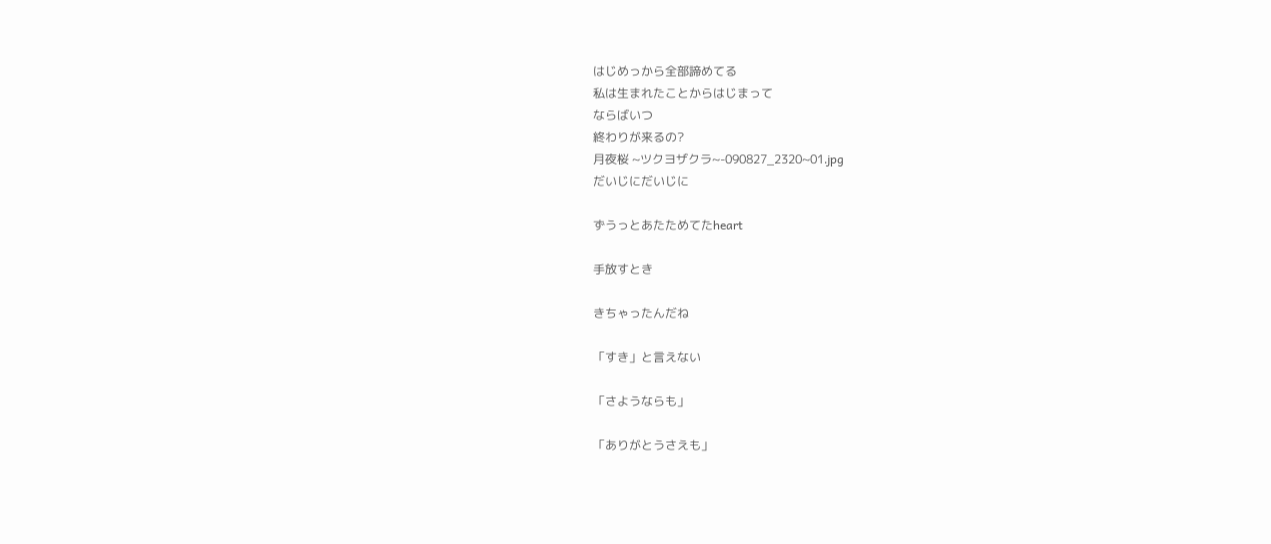はじめっから全部諦めてる
私は生まれたことからはじまって
ならばいつ
終わりが来るの?
月夜桜 ~ツクヨザクラ~-090827_2320~01.jpg
だいじにだいじに

ずうっとあたためてたheart

手放すとき

きちゃったんだね

「すき」と言えない

「さようならも」

「ありがとうさえも」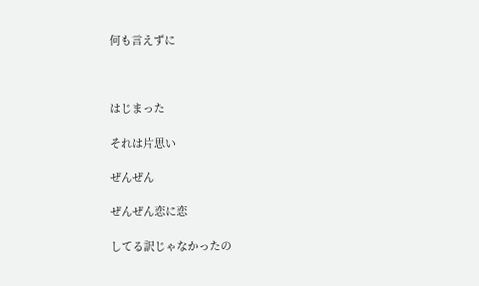何も言えずに



はじまった

それは片思い

ぜんぜん

ぜんぜん恋に恋

してる訳じゃなかったの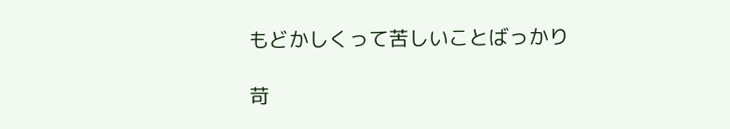もどかしくって苦しいことばっかり

苛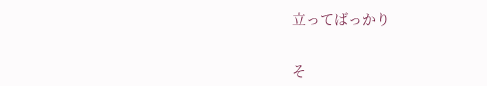立ってばっかり


そ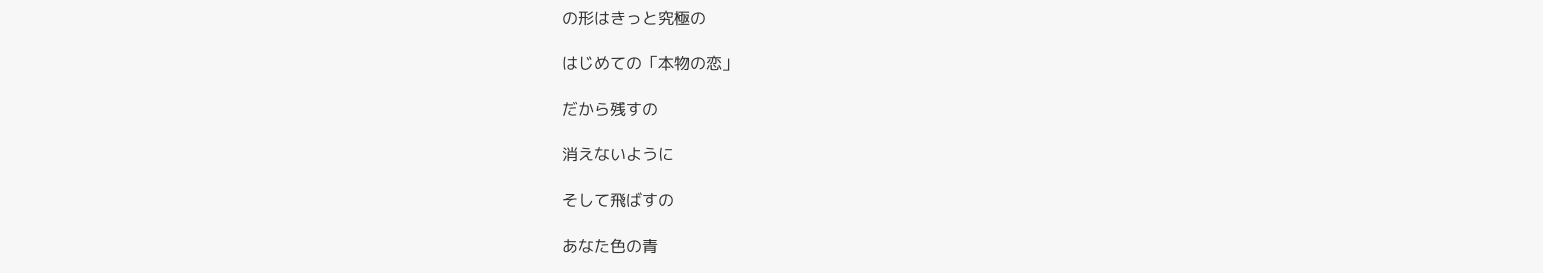の形はきっと究極の

はじめての「本物の恋」

だから残すの

消えないように

そして飛ばすの

あなた色の青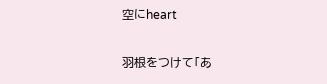空にheart

羽根をつけて「あ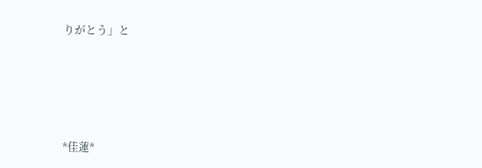りがとう」と





*佳蓮*